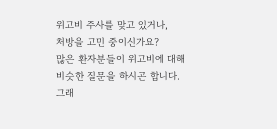위고비 주사를 맞고 있거나,
처방을 고민 중이신가요?
많은 환자분들이 위고비에 대해
비슷한 질문을 하시곤 합니다.
그래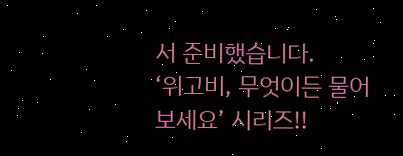서 준비했습니다.
‘위고비, 무엇이든 물어보세요’ 시리즈!!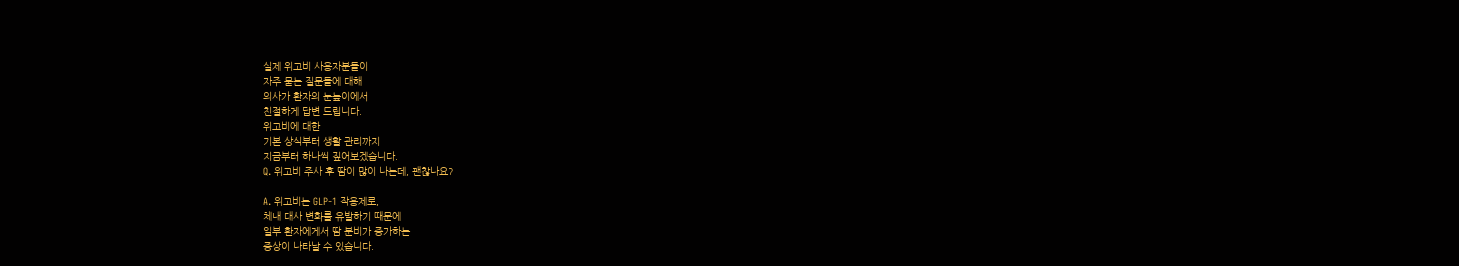실제 위고비 사용자분들이
자주 묻는 질문들에 대해
의사가 환자의 눈높이에서
친절하게 답변 드립니다.
위고비에 대한
기본 상식부터 생활 관리까지
지금부터 하나씩 짚어보겠습니다.
Q. 위고비 주사 후 땀이 많이 나는데, 괜찮나요?

A. 위고비는 GLP-1 작용제로,
체내 대사 변화를 유발하기 때문에
일부 환자에게서 땀 분비가 증가하는
증상이 나타날 수 있습니다.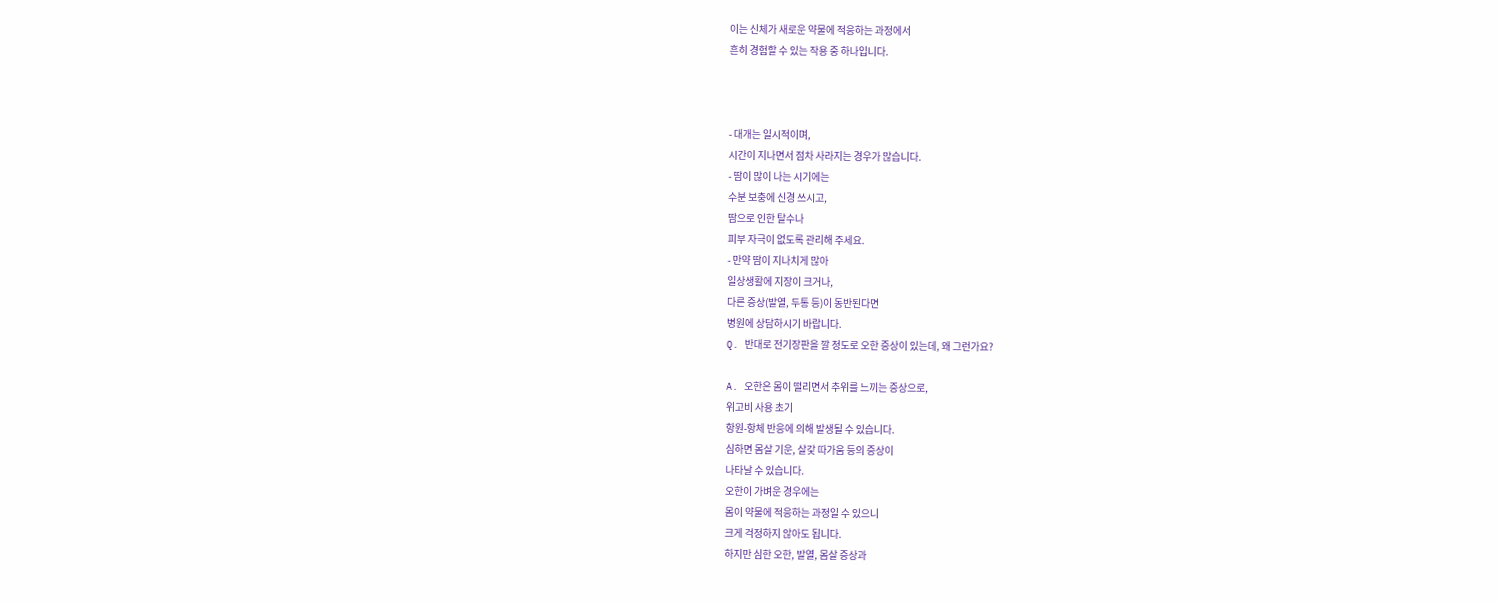이는 신체가 새로운 약물에 적응하는 과정에서
흔히 경험할 수 있는 작용 중 하나입니다.



- 대개는 일시적이며,
시간이 지나면서 점차 사라지는 경우가 많습니다.
- 땀이 많이 나는 시기에는
수분 보충에 신경 쓰시고,
땀으로 인한 탈수나
피부 자극이 없도록 관리해 주세요.
- 만약 땀이 지나치게 많아
일상생활에 지장이 크거나,
다른 증상(발열, 두통 등)이 동반된다면
병원에 상담하시기 바랍니다.
Q. 반대로 전기장판을 깔 정도로 오한 증상이 있는데, 왜 그런가요?

A. 오한은 몸이 떨리면서 추위를 느끼는 증상으로,
위고비 사용 초기
항원-항체 반응에 의해 발생될 수 있습니다.
심하면 몸살 기운, 살갗 따가움 등의 증상이
나타날 수 있습니다.
오한이 가벼운 경우에는
몸이 약물에 적응하는 과정일 수 있으니
크게 걱정하지 않아도 됩니다.
하지만 심한 오한, 발열, 몸살 증상과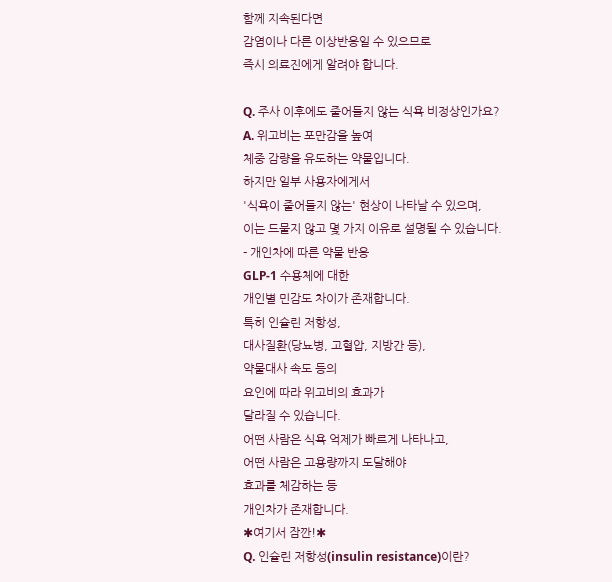함께 지속된다면
감염이나 다른 이상반응일 수 있으므로
즉시 의료진에게 알려야 합니다.

Q. 주사 이후에도 줄어들지 않는 식욕 비정상인가요?
A. 위고비는 포만감을 높여
체중 감량을 유도하는 약물입니다.
하지만 일부 사용자에게서
'식욕이 줄어들지 않는' 현상이 나타날 수 있으며,
이는 드물지 않고 몇 가지 이유로 설명될 수 있습니다.
- 개인차에 따른 약물 반응
GLP-1 수용체에 대한
개인별 민감도 차이가 존재합니다.
특히 인슐린 저항성,
대사질환(당뇨병, 고혈압, 지방간 등),
약물대사 속도 등의
요인에 따라 위고비의 효과가
달라질 수 있습니다.
어떤 사람은 식욕 억제가 빠르게 나타나고,
어떤 사람은 고용량까지 도달해야
효과를 체감하는 등
개인차가 존재합니다.
✱여기서 잠깐!✱
Q. 인슐린 저항성(insulin resistance)이란?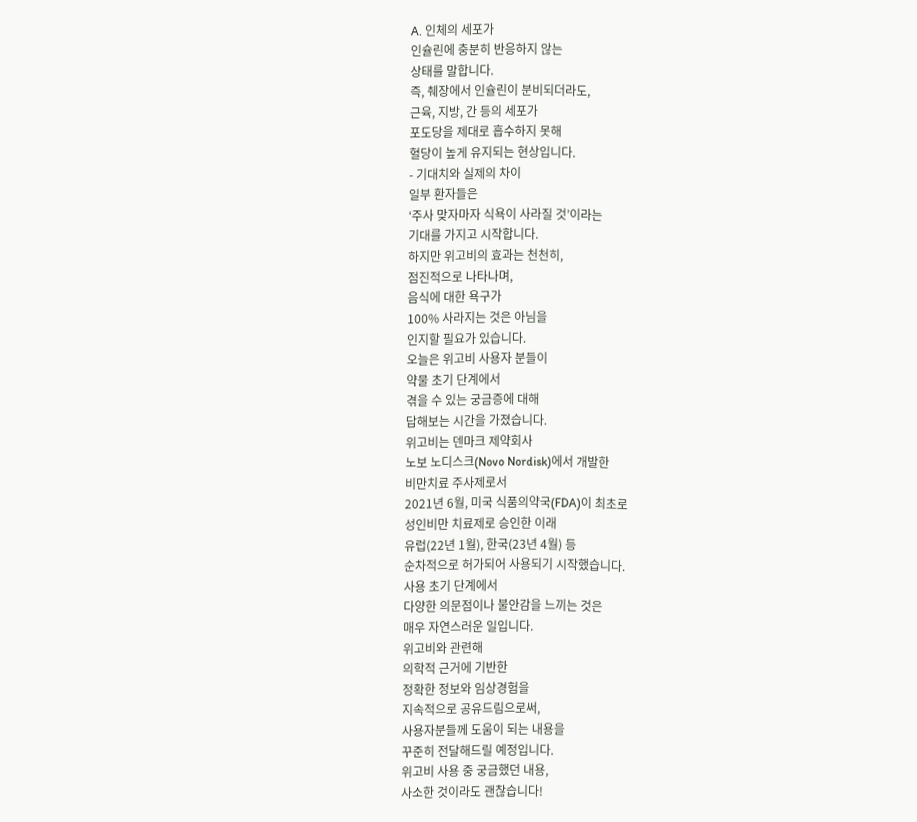A. 인체의 세포가
인슐린에 충분히 반응하지 않는
상태를 말합니다.
즉, 췌장에서 인슐린이 분비되더라도,
근육, 지방, 간 등의 세포가
포도당을 제대로 흡수하지 못해
혈당이 높게 유지되는 현상입니다.
- 기대치와 실제의 차이
일부 환자들은
‘주사 맞자마자 식욕이 사라질 것’이라는
기대를 가지고 시작합니다.
하지만 위고비의 효과는 천천히,
점진적으로 나타나며,
음식에 대한 욕구가
100% 사라지는 것은 아님을
인지할 필요가 있습니다.
오늘은 위고비 사용자 분들이
약물 초기 단계에서
겪을 수 있는 궁금증에 대해
답해보는 시간을 가졌습니다.
위고비는 덴마크 제약회사
노보 노디스크(Novo Nordisk)에서 개발한
비만치료 주사제로서
2021년 6월, 미국 식품의약국(FDA)이 최초로
성인비만 치료제로 승인한 이래
유럽(22년 1월), 한국(23년 4월) 등
순차적으로 허가되어 사용되기 시작했습니다.
사용 초기 단계에서
다양한 의문점이나 불안감을 느끼는 것은
매우 자연스러운 일입니다.
위고비와 관련해
의학적 근거에 기반한
정확한 정보와 임상경험을
지속적으로 공유드림으로써,
사용자분들께 도움이 되는 내용을
꾸준히 전달해드릴 예정입니다.
위고비 사용 중 궁금했던 내용,
사소한 것이라도 괜찮습니다!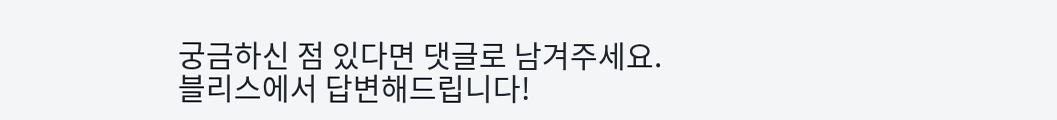궁금하신 점 있다면 댓글로 남겨주세요.
블리스에서 답변해드립니다!